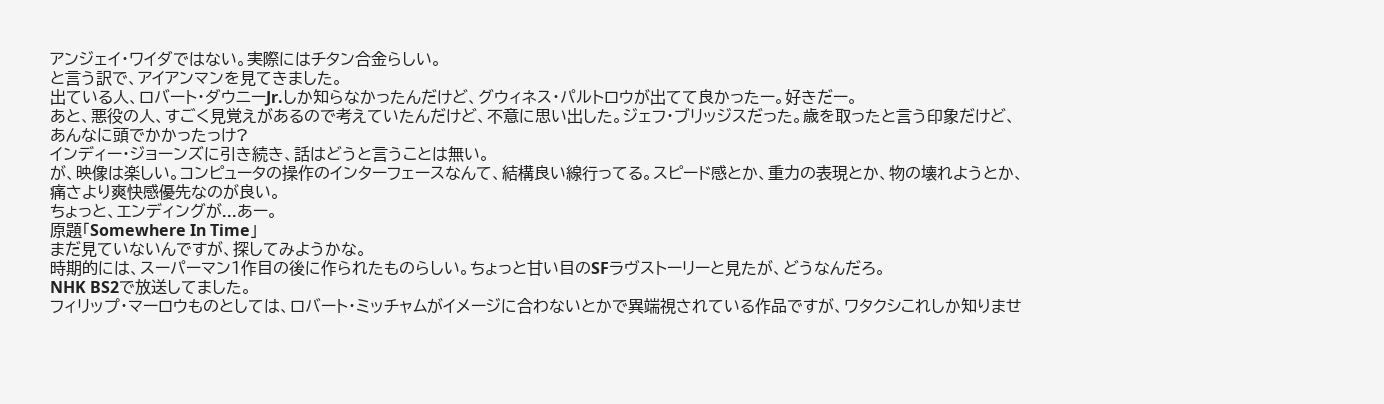アンジェイ・ワイダではない。実際にはチタン合金らしい。
と言う訳で、アイアンマンを見てきました。
出ている人、ロバート・ダウニーJr.しか知らなかったんだけど、グウィネス・パルトロウが出てて良かったー。好きだー。
あと、悪役の人、すごく見覚えがあるので考えていたんだけど、不意に思い出した。ジェフ・ブリッジスだった。歳を取ったと言う印象だけど、あんなに頭でかかったっけ?
インディー・ジョーンズに引き続き、話はどうと言うことは無い。
が、映像は楽しい。コンピュータの操作のインターフェースなんて、結構良い線行ってる。スピード感とか、重力の表現とか、物の壊れようとか、痛さより爽快感優先なのが良い。
ちょっと、エンディングが...あー。
原題「Somewhere In Time」
まだ見ていないんですが、探してみようかな。
時期的には、スーパーマン1作目の後に作られたものらしい。ちょっと甘い目のSFラヴストーリーと見たが、どうなんだろ。
NHK BS2で放送してました。
フィリップ・マーロウものとしては、ロバート・ミッチャムがイメージに合わないとかで異端視されている作品ですが、ワタクシこれしか知りませ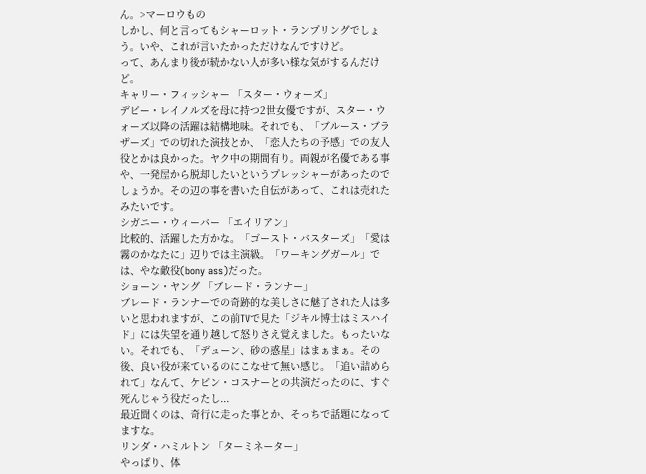ん。>マーロウもの
しかし、何と言ってもシャーロット・ランプリングでしょう。いや、これが言いたかっただけなんですけど。
って、あんまり後が続かない人が多い様な気がするんだけど。
キャリー・フィッシャー 「スター・ウォーズ」
デビー・レイノルズを母に持つ2世女優ですが、スター・ウォーズ以降の活躍は結構地味。それでも、「ブルース・ブラザーズ」での切れた演技とか、「恋人たちの予感」での友人役とかは良かった。ヤク中の期間有り。両親が名優である事や、一発屋から脱却したいというプレッシャーがあったのでしょうか。その辺の事を書いた自伝があって、これは売れたみたいです。
シガニー・ウィーバー 「エイリアン」
比較的、活躍した方かな。「ゴースト・バスターズ」「愛は霧のかなたに」辺りでは主演級。「ワーキングガール」では、やな敵役(bony ass)だった。
ショーン・ヤング 「ブレード・ランナー」
ブレード・ランナーでの奇跡的な美しさに魅了された人は多いと思われますが、この前TVで見た「ジキル博士はミスハイド」には失望を通り越して怒りさえ覚えました。もったいない。それでも、「デューン、砂の惑星」はまぁまぁ。その後、良い役が来ているのにこなせて無い感じ。「追い詰められて」なんて、ケビン・コスナーとの共演だったのに、すぐ死んじゃう役だったし...
最近聞くのは、奇行に走った事とか、そっちで話題になってますな。
リンダ・ハミルトン 「ターミネーター」
やっぱり、体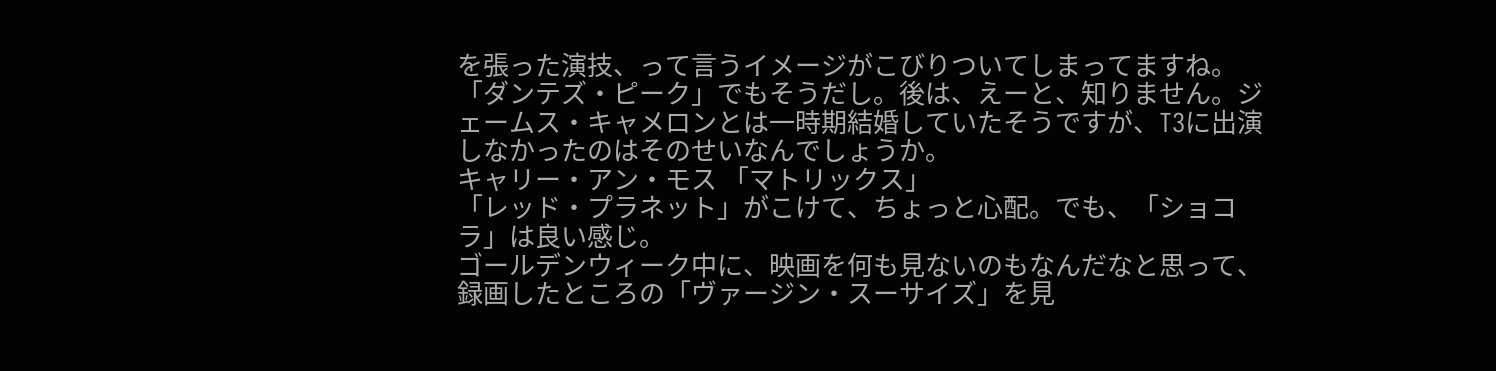を張った演技、って言うイメージがこびりついてしまってますね。「ダンテズ・ピーク」でもそうだし。後は、えーと、知りません。ジェームス・キャメロンとは一時期結婚していたそうですが、T3に出演しなかったのはそのせいなんでしょうか。
キャリー・アン・モス 「マトリックス」
「レッド・プラネット」がこけて、ちょっと心配。でも、「ショコラ」は良い感じ。
ゴールデンウィーク中に、映画を何も見ないのもなんだなと思って、録画したところの「ヴァージン・スーサイズ」を見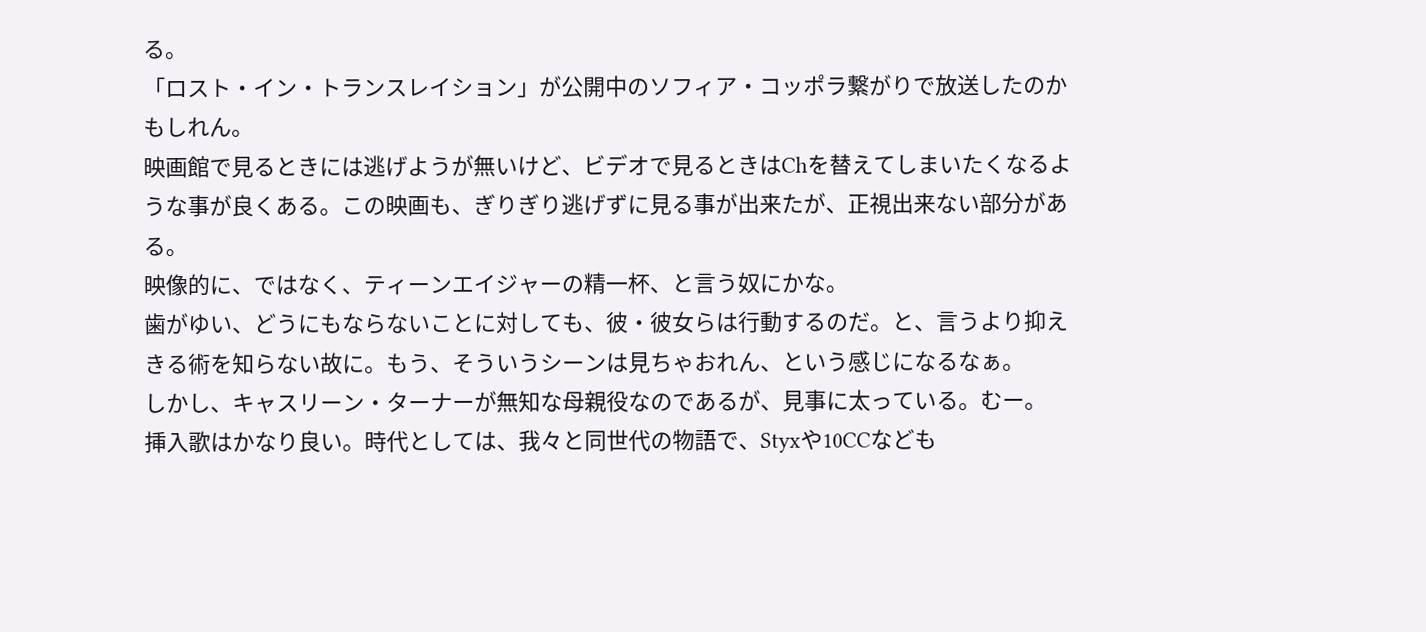る。
「ロスト・イン・トランスレイション」が公開中のソフィア・コッポラ繋がりで放送したのかもしれん。
映画館で見るときには逃げようが無いけど、ビデオで見るときはChを替えてしまいたくなるような事が良くある。この映画も、ぎりぎり逃げずに見る事が出来たが、正視出来ない部分がある。
映像的に、ではなく、ティーンエイジャーの精一杯、と言う奴にかな。
歯がゆい、どうにもならないことに対しても、彼・彼女らは行動するのだ。と、言うより抑えきる術を知らない故に。もう、そういうシーンは見ちゃおれん、という感じになるなぁ。
しかし、キャスリーン・ターナーが無知な母親役なのであるが、見事に太っている。むー。
挿入歌はかなり良い。時代としては、我々と同世代の物語で、Styxや10CCなども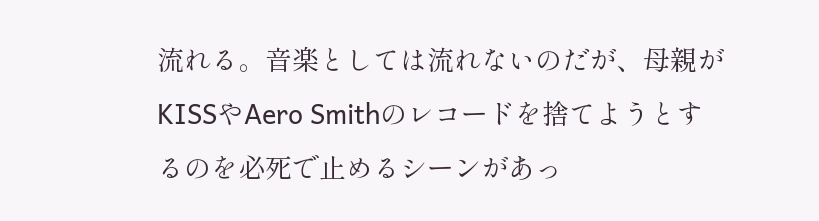流れる。音楽としては流れないのだが、母親がKISSやAero Smithのレコードを捨てようとするのを必死で止めるシーンがあっ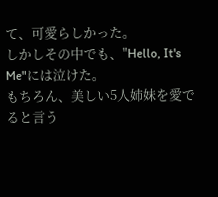て、可愛らしかった。
しかしその中でも、"Hello, It's Me"には泣けた。
もちろん、美しい5人姉妹を愛でると言う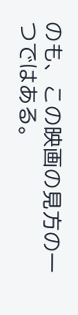のも、この映画の見方の一つではある。